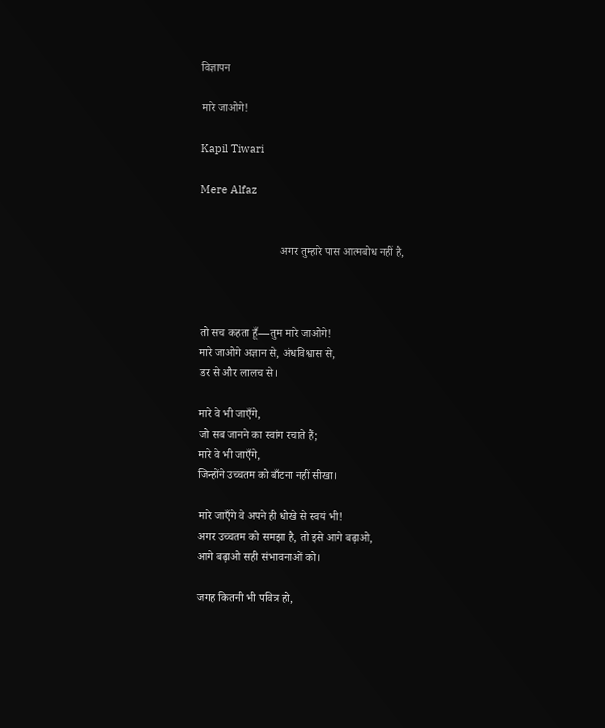विज्ञापन

मारे जाओगे!

Kapil Tiwari

Mere Alfaz


                            अगर तुम्हारे पास आत्मबोध नहीं है,



तो सच कहता हूँ—तुम मारे जाओगे!
मारे जाओगे अज्ञान से, अंधविश्वास से,
डर से और लालच से।

मारे वे भी जाएँगे,
जो सब जानने का स्वांग रचाते हैं;
मारे वे भी जाएँगे,
जिन्होंने उच्चतम को बाँटना नहीं सीखा।

मारे जाएँगे वे अपने ही धोखे से स्वयं भी!
अगर उच्चतम को समझा है, तो इसे आगे बढ़ाओ,
आगे बढ़ाओ सही संभावनाओं को।

जगह कितनी भी पवित्र हो,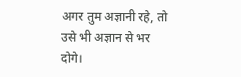अगर तुम अज्ञानी रहे, तो उसे भी अज्ञान से भर दोगे।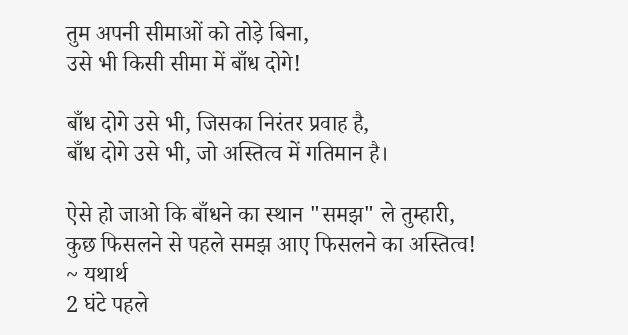तुम अपनी सीमाओं को तोड़े बिना,
उसे भी किसी सीमा में बाँध दोगे!

बाँध दोगे उसे भी, जिसका निरंतर प्रवाह है,
बाँध दोगे उसे भी, जो अस्तित्व में गतिमान है।

ऐसे हो जाओ कि बाँधने का स्थान "समझ" ले तुम्हारी,
कुछ फिसलने से पहले समझ आए फिसलने का अस्तित्व!
~ यथार्थ
2 घंटे पहले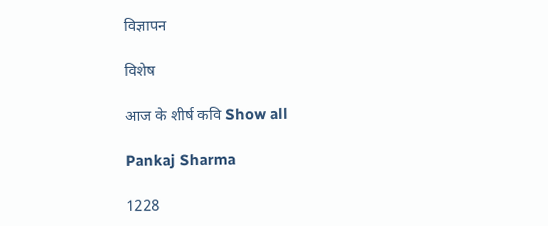विज्ञापन

विशेष

आज के शीर्ष कवि Show all

Pankaj Sharma

1228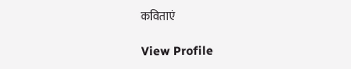कविताएं

View Profile